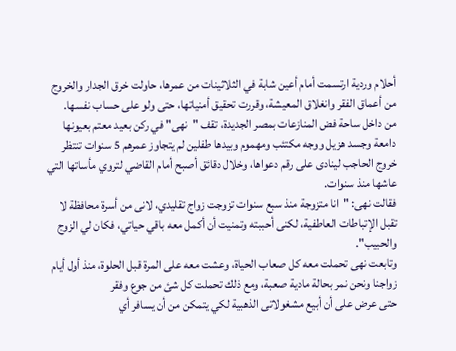أحلام وردية ارتسمت أمام أعين شابة في الثلاثينات من عمرها، حاولت خرق الجدار والخروج من أعماق الفقر وانغلاق المعيشة، وقررت تحقيق أمنياتها، حتى ولو على حساب نفسها.
من داخل ساحة فض المنازعات بمصر الجديدة، تقف "نهى" في ركن بعيد معتم بعيونها دامعة وجسد هزيل ووجه مكتئب ومهموم وبيدها طفلين لم يتجاوز عمرهم 5 سنوات تنتظر خروج الحاجب لينادى على رقم دعواها، وخلال دقائق أصبح أمام القاضي لتروي مأساتها التي عاشها منذ سنوات.
فقالت نهى: "انا متزوجة منذ سبع سنوات تزوجت زواج تقليدي، لانى من أسرة محافظة لا تقبل الإتباطات العاطفية، لكنى أحببته وتمنيت أن أكمل معه باقي حياتي، فكان لي الزوج والحبيب".
وتابعت نهى تحملت معه كل صعاب الحياة، وعشت معه على المرة قبل الحلوة، منذ أول أيام زواجنا ونحن نمر بحالة مادية صعبة، ومع ذلك تحملت كل شئ من جوع وفقر
حتى عرض على أن أبيع مشغولاتى الذهبية لكي يتمكن من أن يسافر أي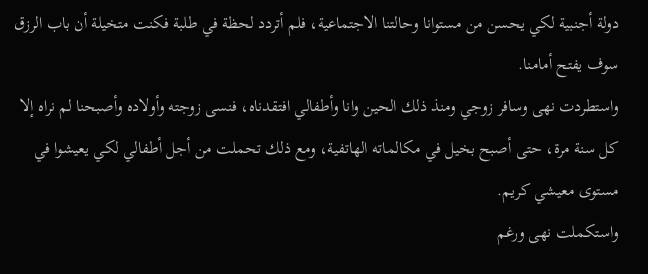دولة أجنبية لكي يحسن من مستوانا وحالتنا الاجتماعية، فلم أتردد لحظة في طلبة فكنت متخيلة أن باب الرزق سوف يفتح أمامنا.
واستطردت نهى وسافر زوجي ومنذ ذلك الحين وانا وأطفالي افتقدناه، فنسى زوجته وأولاده وأصبحنا لم نراه إلا كل سنة مرة، حتى أصبح بخيل في مكالماته الهاتفية، ومع ذلك تحملت من أجل أطفالي لكي يعيشوا في مستوى معيشي كريم.
واستكملت نهى ورغم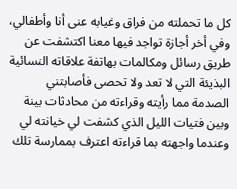كل ما تحملته من فراق وغيابه عنى أنا وأطفالي، وفي أخر أجازة تواجد فيها معنا اكتشفت عن طريق رسائل ومكالمات بهاتفة علاقاته النسائية البذيئة التي لا تعد ولا تحصى فأصابتني الصدمة مما رأيته وقراءته من محادثات بينة وبين فتيات الليل الذي كشفت لي خيانته لي وعندما واجهته بما قراءته اعترف بممارسة تلك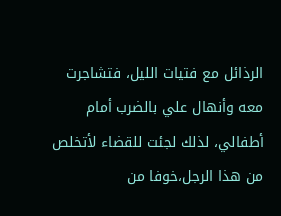الرذائل مع فتيات الليل، فتشاجرت معه وأنهال علي بالضرب أمام أطفالي، لذلك لجئت للقضاء لأتخلص من هذا الرجل،خوفا من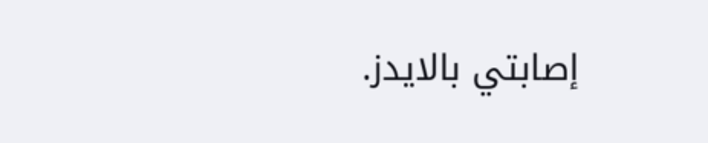إصابتي بالايدز.